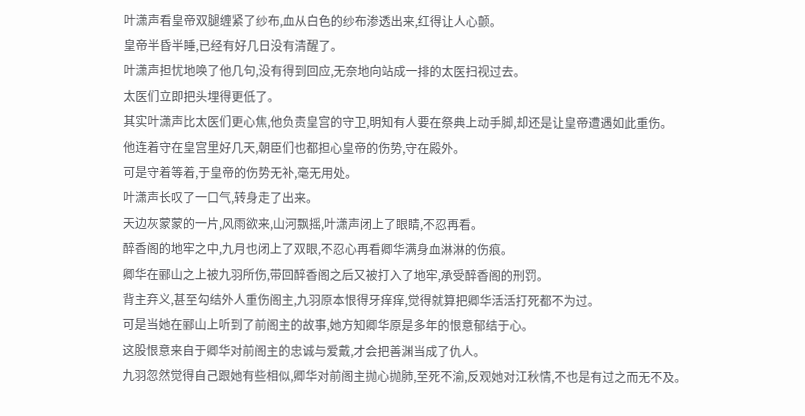叶潇声看皇帝双腿缠紧了纱布,血从白色的纱布渗透出来,红得让人心颤。
皇帝半昏半睡,已经有好几日没有清醒了。
叶潇声担忧地唤了他几句,没有得到回应,无奈地向站成一排的太医扫视过去。
太医们立即把头埋得更低了。
其实叶潇声比太医们更心焦,他负责皇宫的守卫,明知有人要在祭典上动手脚,却还是让皇帝遭遇如此重伤。
他连着守在皇宫里好几天,朝臣们也都担心皇帝的伤势,守在殿外。
可是守着等着,于皇帝的伤势无补,毫无用处。
叶潇声长叹了一口气,转身走了出来。
天边灰蒙蒙的一片,风雨欲来,山河飘摇,叶潇声闭上了眼睛,不忍再看。
醉香阁的地牢之中,九月也闭上了双眼,不忍心再看卿华满身血淋淋的伤痕。
卿华在郦山之上被九羽所伤,带回醉香阁之后又被打入了地牢,承受醉香阁的刑罚。
背主弃义,甚至勾结外人重伤阁主,九羽原本恨得牙痒痒,觉得就算把卿华活活打死都不为过。
可是当她在郦山上听到了前阁主的故事,她方知卿华原是多年的恨意郁结于心。
这股恨意来自于卿华对前阁主的忠诚与爱戴,才会把善渊当成了仇人。
九羽忽然觉得自己跟她有些相似,卿华对前阁主抛心抛肺,至死不渝,反观她对江秋情,不也是有过之而无不及。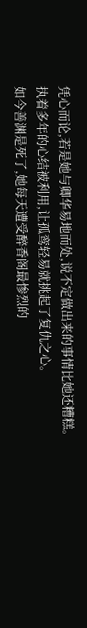凭心而论,若是她与卿华易地而处,说不定做出来的事情比她还糟糕。
执着多年的心结被利用,让孤鸾轻易就挑起了复仇之心。
如今善渊是死了,她每天遭受醉香阁最惨烈的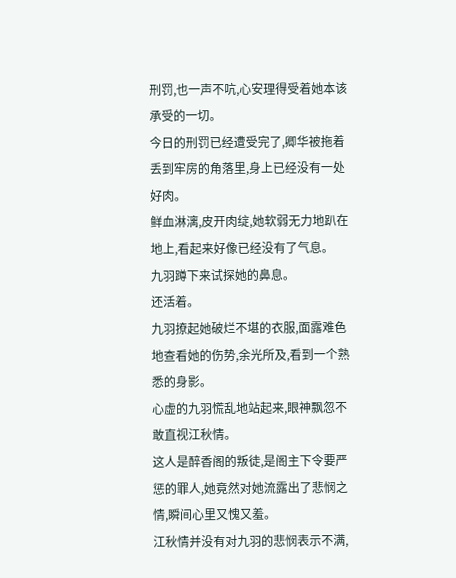刑罚,也一声不吭,心安理得受着她本该承受的一切。
今日的刑罚已经遭受完了,卿华被拖着丢到牢房的角落里,身上已经没有一处好肉。
鲜血淋漓,皮开肉绽,她软弱无力地趴在地上,看起来好像已经没有了气息。
九羽蹲下来试探她的鼻息。
还活着。
九羽撩起她破烂不堪的衣服,面露难色地查看她的伤势,余光所及,看到一个熟悉的身影。
心虚的九羽慌乱地站起来,眼神飘忽不敢直视江秋情。
这人是醉香阁的叛徒,是阁主下令要严惩的罪人,她竟然对她流露出了悲悯之情,瞬间心里又愧又羞。
江秋情并没有对九羽的悲悯表示不满,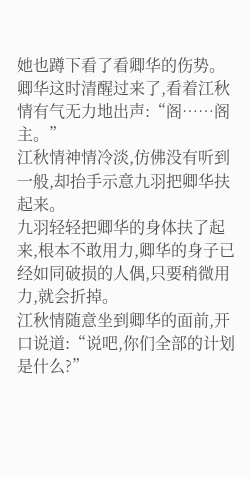她也蹲下看了看卿华的伤势。
卿华这时清醒过来了,看着江秋情有气无力地出声:“阁……阁主。”
江秋情神情冷淡,仿佛没有听到一般,却抬手示意九羽把卿华扶起来。
九羽轻轻把卿华的身体扶了起来,根本不敢用力,卿华的身子已经如同破损的人偶,只要稍微用力,就会折掉。
江秋情随意坐到卿华的面前,开口说道:“说吧,你们全部的计划是什么?”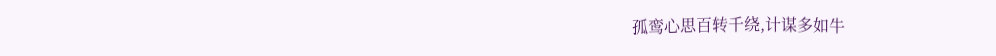孤鸾心思百转千绕,计谋多如牛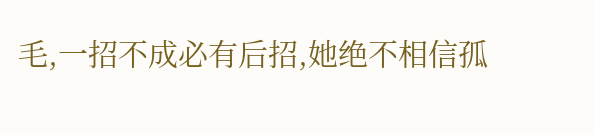毛,一招不成必有后招,她绝不相信孤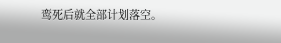鸾死后就全部计划落空。